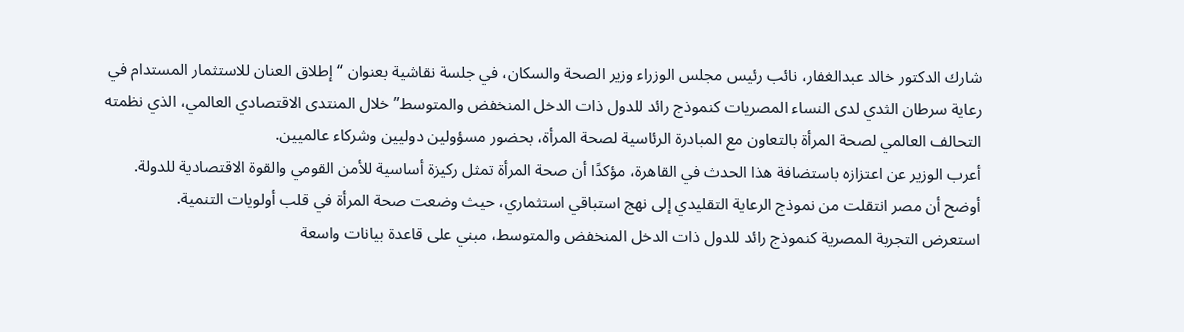شارك الدكتور خالد عبدالغفار، نائب رئيس مجلس الوزراء وزير الصحة والسكان، في جلسة نقاشية بعنوان “إطلاق العنان للاستثمار المستدام في رعاية سرطان الثدي لدى النساء المصريات كنموذج رائد للدول ذات الدخل المنخفض والمتوسط” خلال المنتدى الاقتصادي العالمي، الذي نظمته التحالف العالمي لصحة المرأة بالتعاون مع المبادرة الرئاسية لصحة المرأة، بحضور مسؤولين دوليين وشركاء عالميين.
أعرب الوزير عن اعتزازه باستضافة هذا الحدث في القاهرة، مؤكدًا أن صحة المرأة تمثل ركيزة أساسية للأمن القومي والقوة الاقتصادية للدولة. أوضح أن مصر انتقلت من نموذج الرعاية التقليدي إلى نهج استباقي استثماري، حيث وضعت صحة المرأة في قلب أولويات التنمية.
استعرض التجربة المصرية كنموذج رائد للدول ذات الدخل المنخفض والمتوسط، مبني على قاعدة بيانات واسعة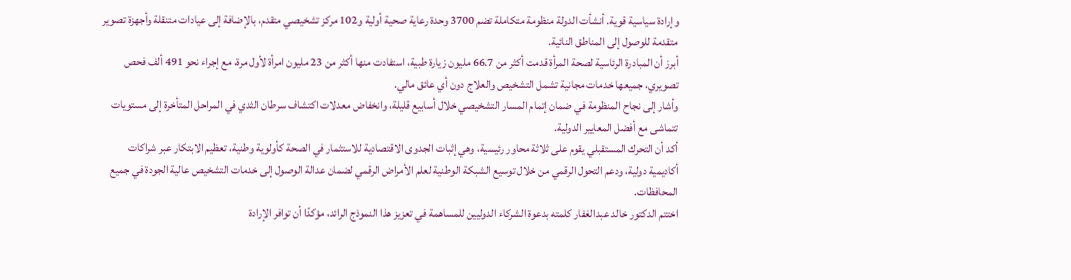وإرادة سياسية قوية. أنشأت الدولة منظومة متكاملة تضم 3700 وحدة رعاية صحية أولية و102 مركز تشخيصي متقدم، بالإضافة إلى عيادات متنقلة وأجهزة تصوير متقدمة للوصول إلى المناطق النائية.
أبرز أن المبادرة الرئاسية لصحة المرأة قدمت أكثر من 66.7 مليون زيارة طبية، استفادت منها أكثر من 23 مليون امرأة لأول مرة، مع إجراء نحو 491 ألف فحص تصويري، جميعها خدمات مجانية تشمل التشخيص والعلاج دون أي عائق مالي.
وأشار إلى نجاح المنظومة في ضمان إتمام المسار التشخيصي خلال أسابيع قليلة، وانخفاض معدلات اكتشاف سرطان الثدي في المراحل المتأخرة إلى مستويات تتماشى مع أفضل المعايير الدولية.
أكد أن التحرك المستقبلي يقوم على ثلاثة محاور رئيسية، وهي إثبات الجدوى الاقتصادية للاستثمار في الصحة كأولوية وطنية، تعظيم الابتكار عبر شراكات أكاديمية دولية، ودعم التحول الرقمي من خلال توسيع الشبكة الوطنية لعلم الأمراض الرقمي لضمان عدالة الوصول إلى خدمات التشخيص عالية الجودة في جميع المحافظات.
اختتم الدكتور خالد عبدالغفار كلمته بدعوة الشركاء الدوليين للمساهمة في تعزيز هذا النموذج الرائد، مؤكدًا أن توافر الإرادة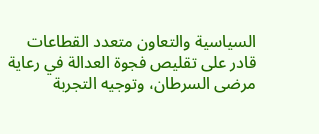السياسية والتعاون متعدد القطاعات قادر على تقليص فجوة العدالة في رعاية مرضى السرطان، وتوجيه التجربة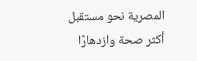المصرية نحو مستقبل أكثر صحة وازدهارًا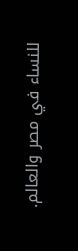للنساء في مصر والعالم.